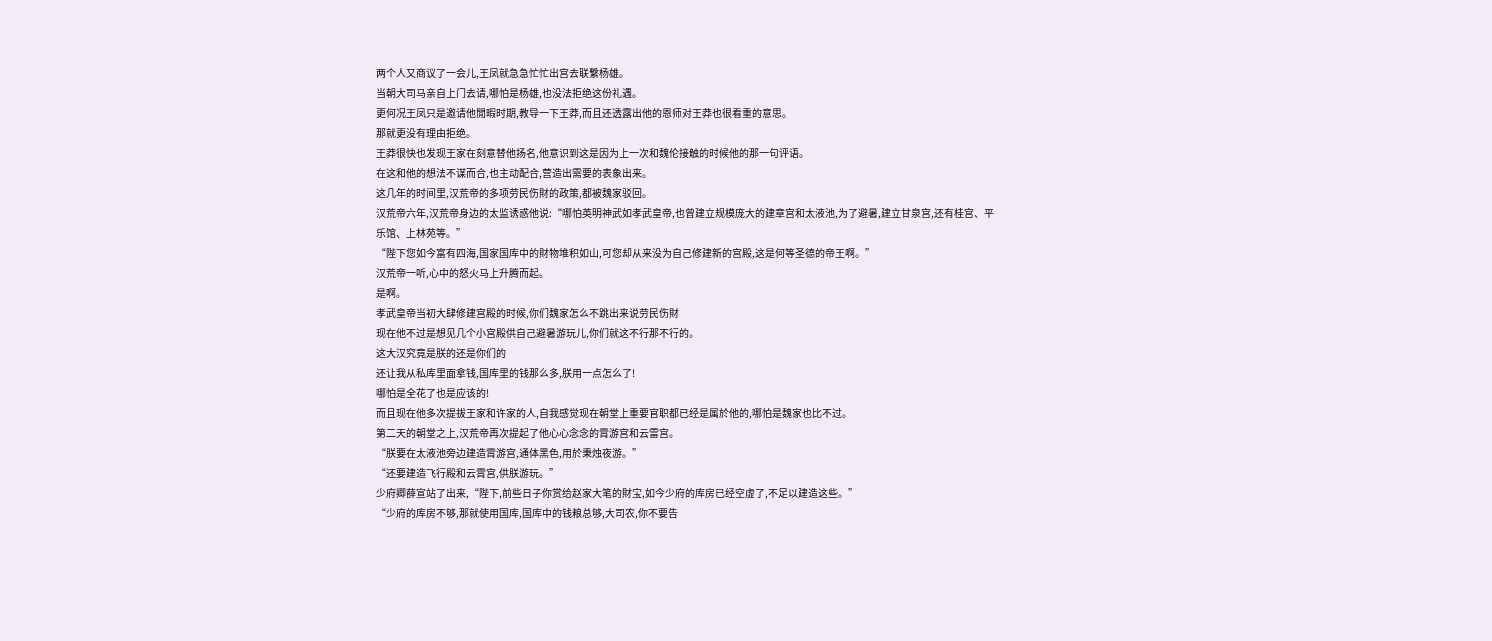两个人又商议了一会儿,王凤就急急忙忙出宫去联繫杨雄。
当朝大司马亲自上门去请,哪怕是杨雄,也没法拒绝这份礼遇。
更何况王凤只是邀请他閒暇时期,教导一下王莽,而且还透露出他的恩师对王莽也很看重的意思。
那就更没有理由拒绝。
王莽很快也发现王家在刻意替他扬名,他意识到这是因为上一次和魏伦接触的时候他的那一句评语。
在这和他的想法不谋而合,也主动配合,营造出需要的表象出来。
这几年的时间里,汉荒帝的多项劳民伤財的政策,都被魏家驳回。
汉荒帝六年,汉荒帝身边的太监诱惑他说:“哪怕英明神武如孝武皇帝,也曾建立规模庞大的建章宫和太液池,为了避暑,建立甘泉宫,还有桂宫、平乐馆、上林苑等。”
“陛下您如今富有四海,国家国库中的財物堆积如山,可您却从来没为自己修建新的宫殿,这是何等圣德的帝王啊。”
汉荒帝一听,心中的怒火马上升腾而起。
是啊。
孝武皇帝当初大肆修建宫殿的时候,你们魏家怎么不跳出来说劳民伤財
现在他不过是想见几个小宫殿供自己避暑游玩儿,你们就这不行那不行的。
这大汉究竟是朕的还是你们的
还让我从私库里面拿钱,国库里的钱那么多,朕用一点怎么了!
哪怕是全花了也是应该的!
而且现在他多次提拔王家和许家的人,自我感觉现在朝堂上重要官职都已经是属於他的,哪怕是魏家也比不过。
第二天的朝堂之上,汉荒帝再次提起了他心心念念的霄游宫和云雷宫。
“朕要在太液池旁边建造霄游宫,通体黑色,用於秉烛夜游。”
“还要建造飞行殿和云霄宫,供朕游玩。”
少府卿薛宣站了出来,“陛下,前些日子你赏给赵家大笔的財宝,如今少府的库房已经空虚了,不足以建造这些。”
“少府的库房不够,那就使用国库,国库中的钱粮总够,大司农,你不要告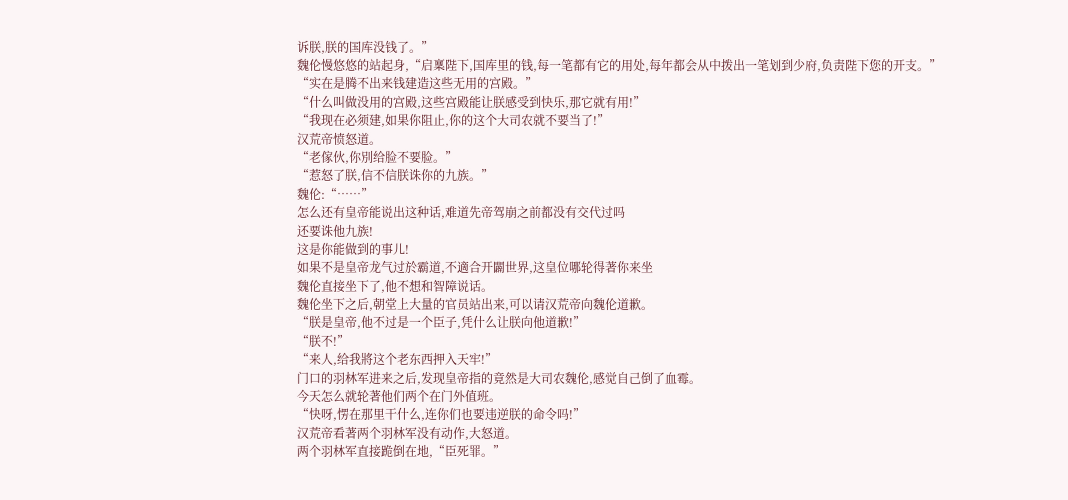诉朕,朕的国库没钱了。”
魏伦慢悠悠的站起身,“启稟陛下,国库里的钱,每一笔都有它的用处,每年都会从中拨出一笔划到少府,负责陛下您的开支。”
“实在是腾不出来钱建造这些无用的宫殿。”
“什么叫做没用的宫殿,这些宫殿能让朕感受到快乐,那它就有用!”
“我现在必须建,如果你阻止,你的这个大司农就不要当了!”
汉荒帝愤怒道。
“老傢伙,你別给脸不要脸。”
“惹怒了朕,信不信朕诛你的九族。”
魏伦:“……”
怎么还有皇帝能说出这种话,难道先帝驾崩之前都没有交代过吗
还要诛他九族!
这是你能做到的事儿!
如果不是皇帝龙气过於霸道,不適合开闢世界,这皇位哪轮得著你来坐
魏伦直接坐下了,他不想和智障说话。
魏伦坐下之后,朝堂上大量的官员站出来,可以请汉荒帝向魏伦道歉。
“朕是皇帝,他不过是一个臣子,凭什么让朕向他道歉!”
“朕不!”
“来人,给我將这个老东西押入天牢!”
门口的羽林军进来之后,发现皇帝指的竟然是大司农魏伦,感觉自己倒了血霉。
今天怎么就轮著他们两个在门外值班。
“快呀,愣在那里干什么,连你们也要违逆朕的命令吗!”
汉荒帝看著两个羽林军没有动作,大怒道。
两个羽林军直接跪倒在地,“臣死罪。”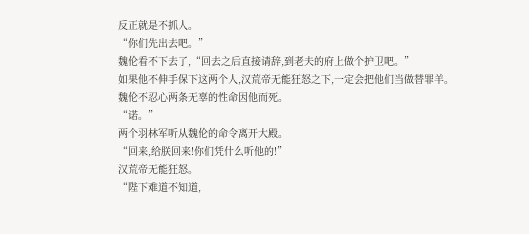反正就是不抓人。
“你们先出去吧。”
魏伦看不下去了,“回去之后直接请辞,到老夫的府上做个护卫吧。”
如果他不伸手保下这两个人,汉荒帝无能狂怒之下,一定会把他们当做替罪羊。
魏伦不忍心两条无辜的性命因他而死。
“诺。”
两个羽林军听从魏伦的命令离开大殿。
“回来,给朕回来!你们凭什么听他的!”
汉荒帝无能狂怒。
“陛下难道不知道,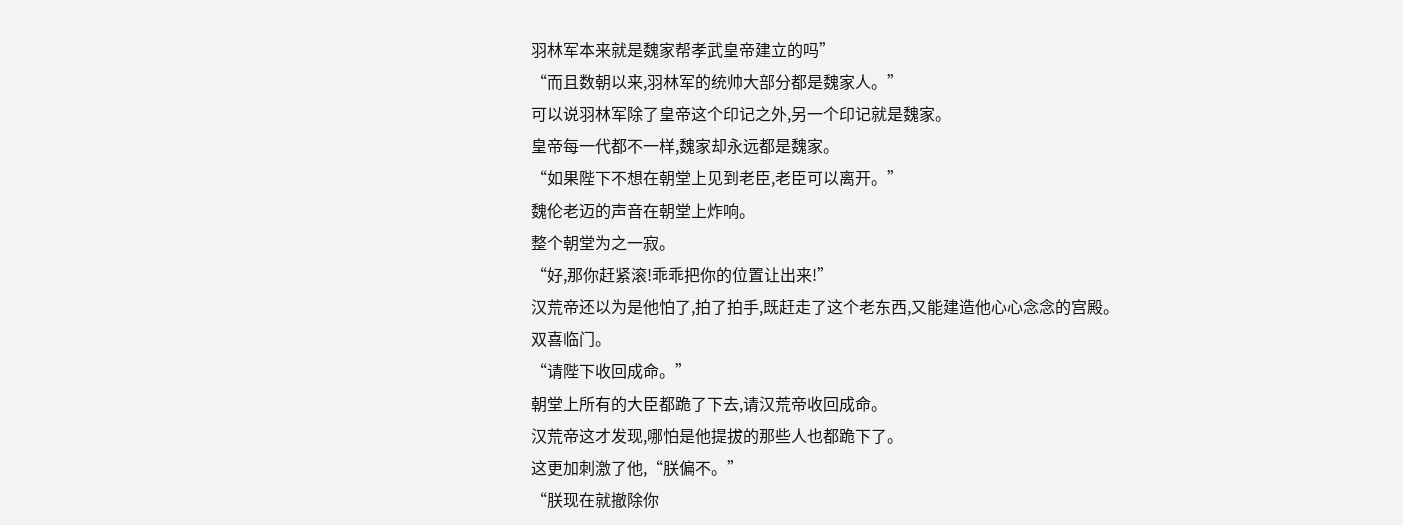羽林军本来就是魏家帮孝武皇帝建立的吗”
“而且数朝以来,羽林军的统帅大部分都是魏家人。”
可以说羽林军除了皇帝这个印记之外,另一个印记就是魏家。
皇帝每一代都不一样,魏家却永远都是魏家。
“如果陛下不想在朝堂上见到老臣,老臣可以离开。”
魏伦老迈的声音在朝堂上炸响。
整个朝堂为之一寂。
“好,那你赶紧滚!乖乖把你的位置让出来!”
汉荒帝还以为是他怕了,拍了拍手,既赶走了这个老东西,又能建造他心心念念的宫殿。
双喜临门。
“请陛下收回成命。”
朝堂上所有的大臣都跪了下去,请汉荒帝收回成命。
汉荒帝这才发现,哪怕是他提拔的那些人也都跪下了。
这更加刺激了他,“朕偏不。”
“朕现在就撤除你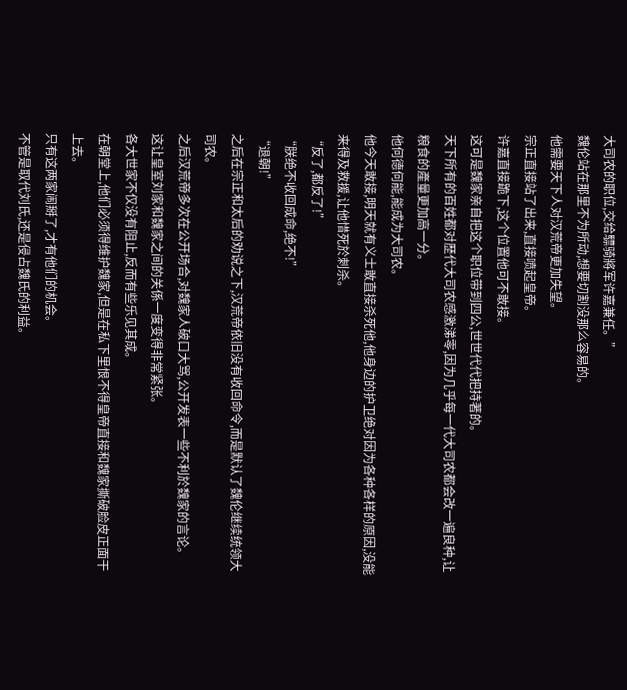大司农的职位,交给驃骑將军许嘉兼任。”
魏伦站在那里不为所动,想要切割没那么容易的。
他需要天下人对汉荒帝更加失望。
宗正直接站了出来,直接喷起皇帝。
许嘉直接跪下,这个位置他可不敢接。
这可是魏家亲自把这个职位带到四公,世世代代把持著的。
天下所有的百姓都对歷代大司农感激涕零,因为几乎每一代大司农都会改一遍良种,让粮食的產量更加高一分。
他何德何能,能成为大司农。
他今天敢接,明天就有义士敢直接杀死他,他身边的护卫绝对因为各种各样的原因,没能来得及救援,让他惜死於刺杀。
“反了,都反了!”
“朕绝不收回成命,绝不!”
“退朝!”
之后在宗正和太后的劝说之下,汉荒帝依旧没有收回命令,而是默认了魏伦继续统领大司农。
之后汉荒帝多次在公开场合,对魏家人破口大骂,公开发表一些不利於魏家的言论。
这让皇室刘家和魏家之间的关係一度变得非常紧张。
各大世家不仅没有阻止,反而有些乐见其成。
在朝堂上,他们必须得维护魏家,但是在私下里恨不得皇帝直接和魏家撕破脸皮正面干上去。
只有这两家闹掰了,才有他们的机会。
不管是取代刘氏,还是侵占魏氏的利益。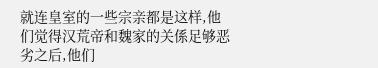就连皇室的一些宗亲都是这样,他们觉得汉荒帝和魏家的关係足够恶劣之后,他们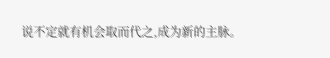说不定就有机会取而代之,成为新的主脉。